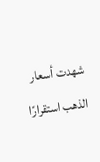شهدت أسعار الذهب استقرارًا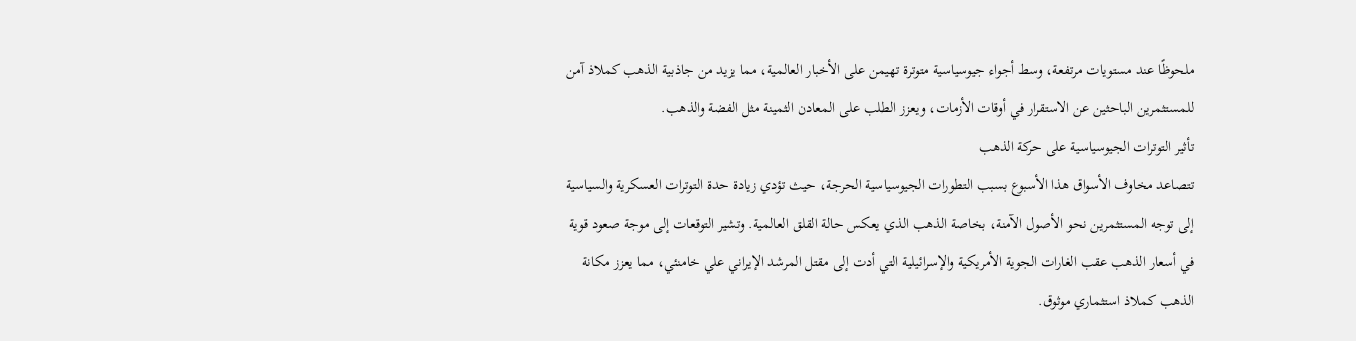ملحوظًا عند مستويات مرتفعة، وسط أجواء جيوسياسية متوترة تهيمن على الأخبار العالمية، مما يزيد من جاذبية الذهب كملاذ آمن للمستثمرين الباحثين عن الاستقرار في أوقات الأزمات، ويعزز الطلب على المعادن الثمينة مثل الفضة والذهب.
تأثير التوترات الجيوسياسية على حركة الذهب
تتصاعد مخاوف الأسواق هذا الأسبوع بسبب التطورات الجيوسياسية الحرجة، حيث تؤدي زيادة حدة التوترات العسكرية والسياسية إلى توجه المستثمرين نحو الأصول الآمنة، بخاصة الذهب الذي يعكس حالة القلق العالمية. وتشير التوقعات إلى موجة صعود قوية في أسعار الذهب عقب الغارات الجوية الأمريكية والإسرائيلية التي أدت إلى مقتل المرشد الإيراني علي خامنئي، مما يعزز مكانة الذهب كملاذ استثماري موثوق.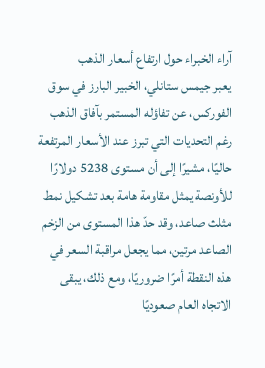آراء الخبراء حول ارتفاع أسعار الذهب
يعبر جيمس ستانلي، الخبير البارز في سوق الفوركس، عن تفاؤله المستمر بآفاق الذهب رغم التحديات التي تبرز عند الأسعار المرتفعة حاليًا، مشيرًا إلى أن مستوى 5238 دولارًا للأونصة يمثل مقاومة هامة بعد تشكيل نمط مثلث صاعد، وقد حدّ هذا المستوى من الزخم الصاعد مرتين، مما يجعل مراقبة السعر في هذه النقطة أمرًا ضروريًا، ومع ذلك، يبقى الاتجاه العام صعوديًا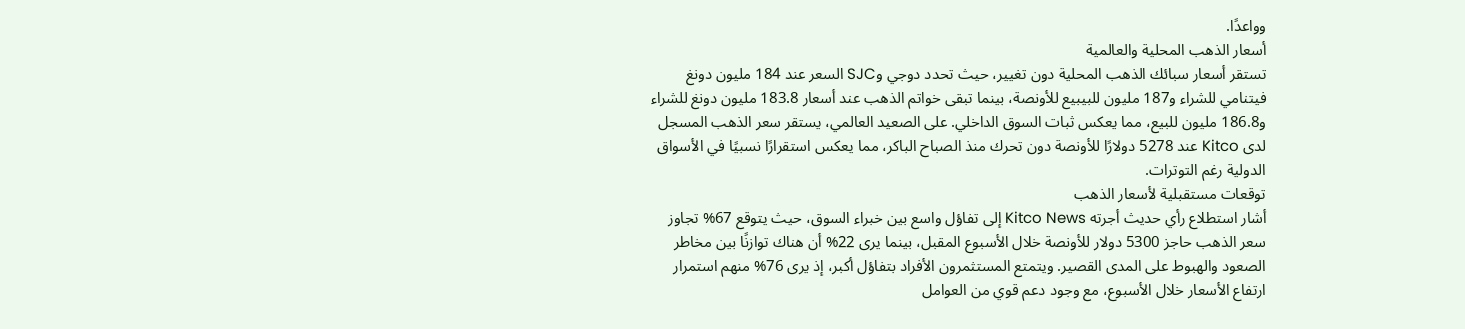وواعدًا.
أسعار الذهب المحلية والعالمية
تستقر أسعار سبائك الذهب المحلية دون تغيير، حيث تحدد دوجي وSJC السعر عند 184 مليون دونغ فيتنامي للشراء و187 مليون للبيبيع للأونصة، بينما تبقى خواتم الذهب عند أسعار 183.8 مليون دونغ للشراء و186.8 مليون للبيع، مما يعكس ثبات السوق الداخلي. على الصعيد العالمي، يستقر سعر الذهب المسجل لدى Kitco عند 5278 دولارًا للأونصة دون تحرك منذ الصباح الباكر، مما يعكس استقرارًا نسبيًا في الأسواق الدولية رغم التوترات.
توقعات مستقبلية لأسعار الذهب
أشار استطلاع رأي حديث أجرته Kitco News إلى تفاؤل واسع بين خبراء السوق، حيث يتوقع 67% تجاوز سعر الذهب حاجز 5300 دولار للأونصة خلال الأسبوع المقبل، بينما يرى 22% أن هناك توازنًا بين مخاطر الصعود والهبوط على المدى القصير. ويتمتع المستثمرون الأفراد بتفاؤل أكبر، إذ يرى 76% منهم استمرار ارتفاع الأسعار خلال الأسبوع، مع وجود دعم قوي من العوامل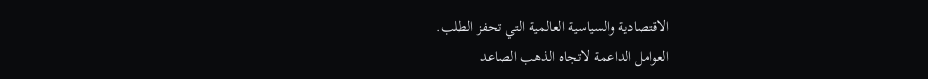الاقتصادية والسياسية العالمية التي تحفز الطلب.
العوامل الداعمة لاتجاه الذهب الصاعد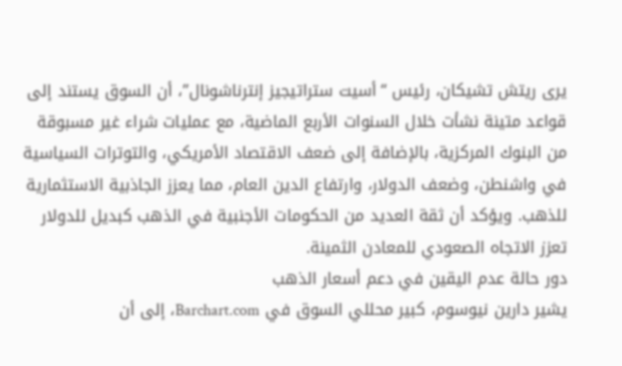يرى ريتش تشيكان، رئيس “أسيت ستراتيجيز إنترناشونال”، أن السوق يستند إلى قواعد متينة نشأت خلال السنوات الأربع الماضية، مع عمليات شراء غير مسبوقة من البنوك المركزية، بالإضافة إلى ضعف الاقتصاد الأمريكي، والتوترات السياسية في واشنطن، وضعف الدولار، وارتفاع الدين العام، مما يعزز الجاذبية الاستثمارية للذهب. ويؤكد أن ثقة العديد من الحكومات الأجنبية في الذهب كبديل للدولار تعزز الاتجاه الصعودي للمعادن الثمينة.
دور حالة عدم اليقين في دعم أسعار الذهب
يشير دارين نيوسوم، كبير محللي السوق في Barchart.com، إلى أن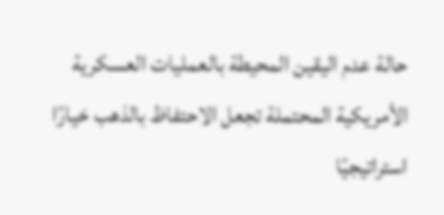حالة عدم اليقين المحيطة بالعمليات العسكرية الأمريكية المحتملة تجعل الاحتفاظ بالذهب خيارًا استراتيجيًا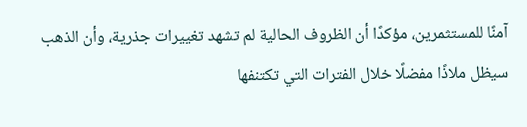آمنًا للمستثمرين، مؤكدًا أن الظروف الحالية لم تشهد تغييرات جذرية، وأن الذهب سيظل ملاذًا مفضلًا خلال الفترات التي تكتنفها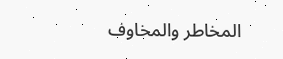المخاطر والمخاوف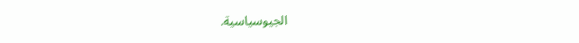الجيوسياسية.